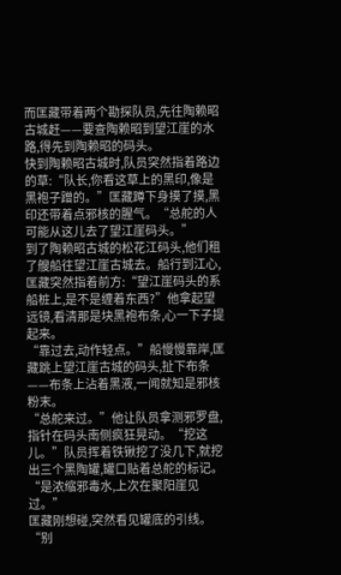而匡藏带着两个勘探队员,先往陶赖昭古城赶——要查陶赖昭到望江崖的水路,得先到陶赖昭的码头。
快到陶赖昭古城时,队员突然指着路边的草:“队长,你看这草上的黑印,像是黑袍子蹭的。”匡藏蹲下身摸了摸,黑印还带着点邪核的腥气。“总舵的人可能从这儿去了望江崖码头。”
到了陶赖昭古城的松花江码头,他们租了艘船往望江崖古城去。船行到江心,匡藏突然指着前方:“望江崖码头的系船桩上,是不是缠着东西?”他拿起望远镜,看清那是块黑袍布条,心一下子提起来。
“靠过去,动作轻点。”船慢慢靠岸,匡藏跳上望江崖古城的码头,扯下布条——布条上沾着黑液,一闻就知是邪核粉末。
“总舵来过。”他让队员拿测邪罗盘,指针在码头南侧疯狂晃动。“挖这儿。”队员挥着铁锹挖了没几下,就挖出三个黑陶罐,罐口贴着总舵的标记。“是浓缩邪毒水,上次在聚阳崖见过。”
匡藏刚想碰,突然看见罐底的引线。“别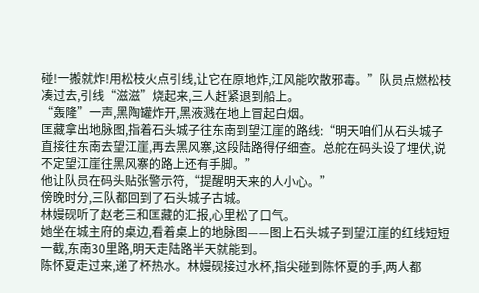碰!一搬就炸!用松枝火点引线,让它在原地炸,江风能吹散邪毒。”队员点燃松枝凑过去,引线“滋滋”烧起来,三人赶紧退到船上。
“轰隆”一声,黑陶罐炸开,黑液溅在地上冒起白烟。
匡藏拿出地脉图,指着石头城子往东南到望江崖的路线:“明天咱们从石头城子直接往东南去望江崖,再去黑风寨,这段陆路得仔细查。总舵在码头设了埋伏,说不定望江崖往黑风寨的路上还有手脚。”
他让队员在码头贴张警示符,“提醒明天来的人小心。”
傍晚时分,三队都回到了石头城子古城。
林嫚砚听了赵老三和匡藏的汇报,心里松了口气。
她坐在城主府的桌边,看着桌上的地脉图——图上石头城子到望江崖的红线短短一截,东南30里路,明天走陆路半天就能到。
陈怀夏走过来,递了杯热水。林嫚砚接过水杯,指尖碰到陈怀夏的手,两人都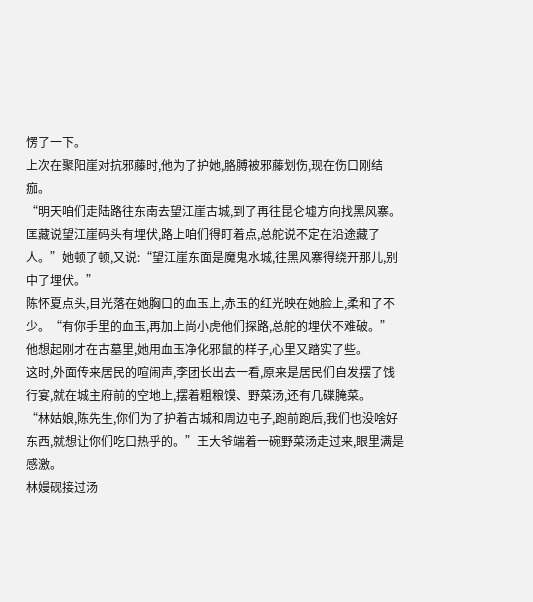愣了一下。
上次在聚阳崖对抗邪藤时,他为了护她,胳膊被邪藤划伤,现在伤口刚结痂。
“明天咱们走陆路往东南去望江崖古城,到了再往昆仑墟方向找黑风寨。匡藏说望江崖码头有埋伏,路上咱们得盯着点,总舵说不定在沿途藏了人。”她顿了顿,又说:“望江崖东面是魔鬼水城,往黑风寨得绕开那儿,别中了埋伏。”
陈怀夏点头,目光落在她胸口的血玉上,赤玉的红光映在她脸上,柔和了不少。“有你手里的血玉,再加上尚小虎他们探路,总舵的埋伏不难破。”
他想起刚才在古墓里,她用血玉净化邪鼠的样子,心里又踏实了些。
这时,外面传来居民的喧闹声,李团长出去一看,原来是居民们自发摆了饯行宴,就在城主府前的空地上,摆着粗粮馍、野菜汤,还有几碟腌菜。
“林姑娘,陈先生,你们为了护着古城和周边屯子,跑前跑后,我们也没啥好东西,就想让你们吃口热乎的。”王大爷端着一碗野菜汤走过来,眼里满是感激。
林嫚砚接过汤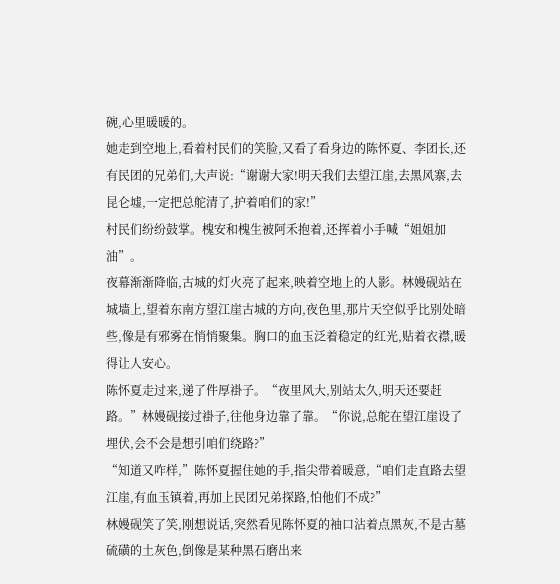碗,心里暖暖的。
她走到空地上,看着村民们的笑脸,又看了看身边的陈怀夏、李团长,还有民团的兄弟们,大声说:“谢谢大家!明天我们去望江崖,去黑风寨,去昆仑墟,一定把总舵清了,护着咱们的家!”
村民们纷纷鼓掌。槐安和槐生被阿禾抱着,还挥着小手喊“姐姐加油”。
夜幕渐渐降临,古城的灯火亮了起来,映着空地上的人影。林嫚砚站在城墙上,望着东南方望江崖古城的方向,夜色里,那片天空似乎比别处暗些,像是有邪雾在悄悄聚集。胸口的血玉泛着稳定的红光,贴着衣襟,暖得让人安心。
陈怀夏走过来,递了件厚褂子。“夜里风大,别站太久,明天还要赶路。”林嫚砚接过褂子,往他身边靠了靠。“你说,总舵在望江崖设了埋伏,会不会是想引咱们绕路?”
“知道又咋样,”陈怀夏握住她的手,指尖带着暖意,“咱们走直路去望江崖,有血玉镇着,再加上民团兄弟探路,怕他们不成?”
林嫚砚笑了笑,刚想说话,突然看见陈怀夏的袖口沾着点黑灰,不是古墓硫磺的土灰色,倒像是某种黑石磨出来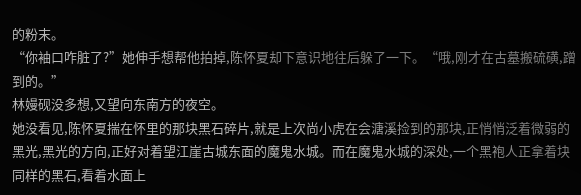的粉末。
“你袖口咋脏了?”她伸手想帮他拍掉,陈怀夏却下意识地往后躲了一下。“哦,刚才在古墓搬硫磺,蹭到的。”
林嫚砚没多想,又望向东南方的夜空。
她没看见,陈怀夏揣在怀里的那块黑石碎片,就是上次尚小虎在会溏溪捡到的那块,正悄悄泛着微弱的黑光,黑光的方向,正好对着望江崖古城东面的魔鬼水城。而在魔鬼水城的深处,一个黑袍人正拿着块同样的黑石,看着水面上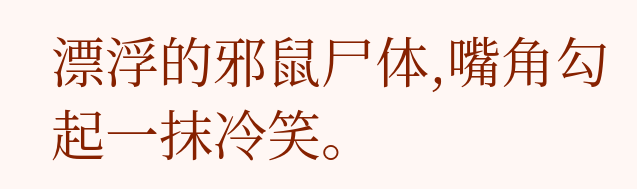漂浮的邪鼠尸体,嘴角勾起一抹冷笑。